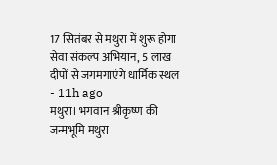17 सितंबर से मथुरा में शुरू होगा सेवा संकल्प अभियान, 5 लाख दीपों से जगमगाएंगे धार्मिक स्थल
- 11h ago
मथुरा। भगवान श्रीकृष्ण की जन्मभूमि मथुरा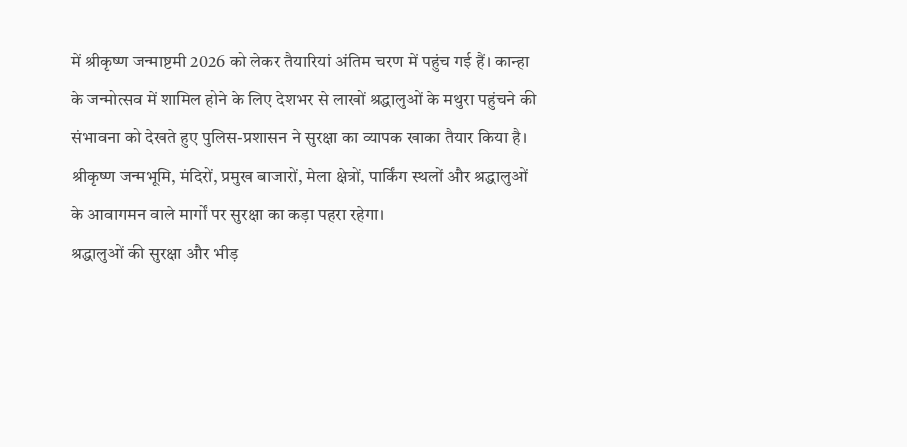में श्रीकृष्ण जन्माष्टमी 2026 को लेकर तैयारियां अंतिम चरण में पहुंच गई हैं। कान्हा के जन्मोत्सव में शामिल होने के लिए देशभर से लाखों श्रद्धालुओं के मथुरा पहुंचने की संभावना को देखते हुए पुलिस-प्रशासन ने सुरक्षा का व्यापक खाका तैयार किया है। श्रीकृष्ण जन्मभूमि, मंदिरों, प्रमुख बाजारों, मेला क्षेत्रों, पार्किंग स्थलों और श्रद्धालुओं के आवागमन वाले मार्गों पर सुरक्षा का कड़ा पहरा रहेगा।
श्रद्धालुओं की सुरक्षा और भीड़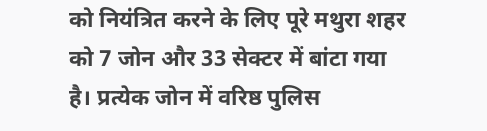को नियंत्रित करने के लिए पूरे मथुरा शहर को 7 जोन और 33 सेक्टर में बांटा गया है। प्रत्येक जोन में वरिष्ठ पुलिस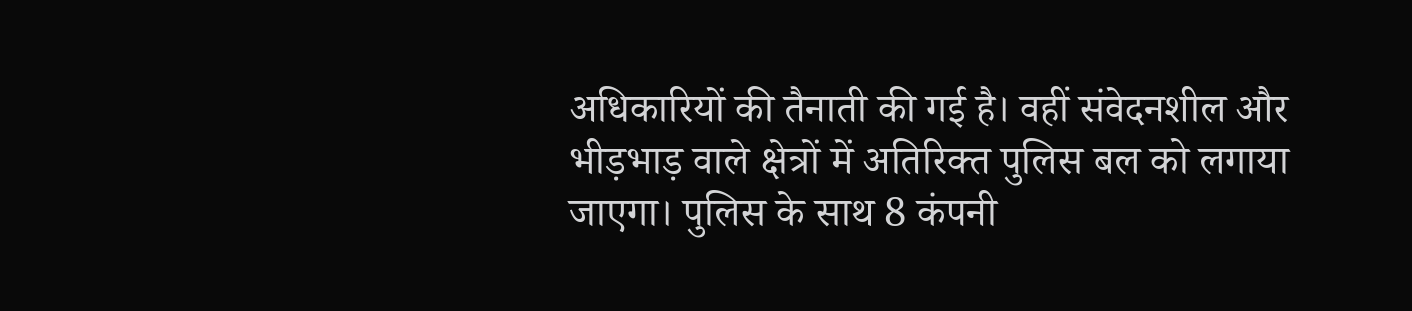अधिकारियों की तैनाती की गई है। वहीं संवेदनशील और भीड़भाड़ वाले क्षेत्रों में अतिरिक्त पुलिस बल को लगाया जाएगा। पुलिस के साथ 8 कंपनी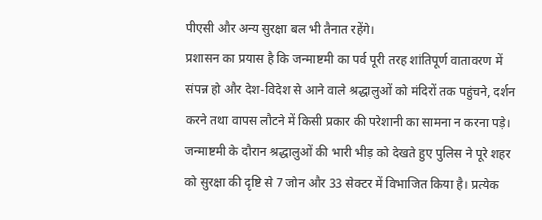पीएसी और अन्य सुरक्षा बल भी तैनात रहेंगे।
प्रशासन का प्रयास है कि जन्माष्टमी का पर्व पूरी तरह शांतिपूर्ण वातावरण में संपन्न हो और देश-विदेश से आने वाले श्रद्धालुओं को मंदिरों तक पहुंचने, दर्शन करने तथा वापस लौटने में किसी प्रकार की परेशानी का सामना न करना पड़े।
जन्माष्टमी के दौरान श्रद्धालुओं की भारी भीड़ को देखते हुए पुलिस ने पूरे शहर को सुरक्षा की दृष्टि से 7 जोन और 33 सेक्टर में विभाजित किया है। प्रत्येक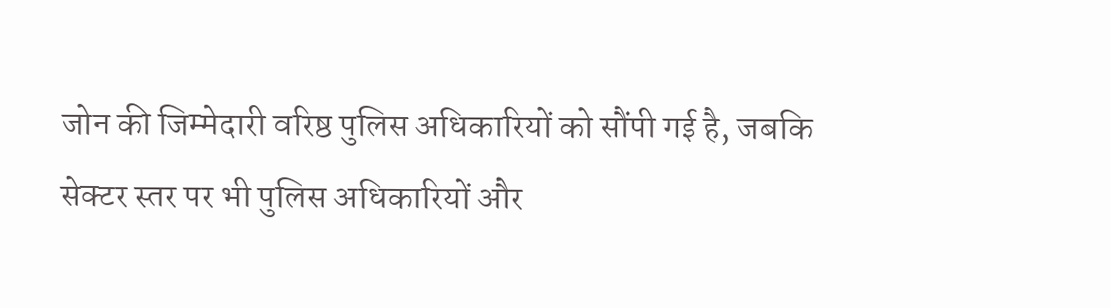जोन की जिम्मेदारी वरिष्ठ पुलिस अधिकारियों को सौंपी गई है, जबकि सेक्टर स्तर पर भी पुलिस अधिकारियों और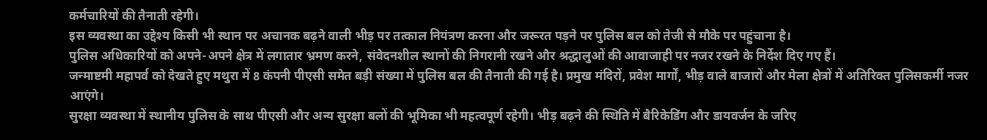कर्मचारियों की तैनाती रहेगी।
इस व्यवस्था का उद्देश्य किसी भी स्थान पर अचानक बढ़ने वाली भीड़ पर तत्काल नियंत्रण करना और जरूरत पड़ने पर पुलिस बल को तेजी से मौके पर पहुंचाना है।
पुलिस अधिकारियों को अपने-अपने क्षेत्र में लगातार भ्रमण करने, संवेदनशील स्थानों की निगरानी रखने और श्रद्धालुओं की आवाजाही पर नजर रखने के निर्देश दिए गए हैं।
जन्माष्टमी महापर्व को देखते हुए मथुरा में 8 कंपनी पीएसी समेत बड़ी संख्या में पुलिस बल की तैनाती की गई है। प्रमुख मंदिरों, प्रवेश मार्गों, भीड़ वाले बाजारों और मेला क्षेत्रों में अतिरिक्त पुलिसकर्मी नजर आएंगे।
सुरक्षा व्यवस्था में स्थानीय पुलिस के साथ पीएसी और अन्य सुरक्षा बलों की भूमिका भी महत्वपूर्ण रहेगी। भीड़ बढ़ने की स्थिति में बैरिकेडिंग और डायवर्जन के जरिए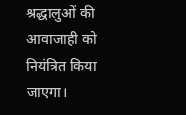श्रद्धालुओं की आवाजाही को नियंत्रित किया जाएगा।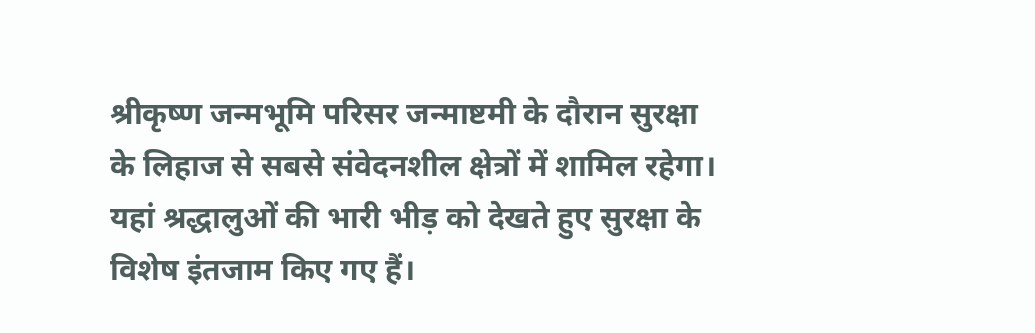श्रीकृष्ण जन्मभूमि परिसर जन्माष्टमी के दौरान सुरक्षा के लिहाज से सबसे संवेदनशील क्षेत्रों में शामिल रहेगा। यहां श्रद्धालुओं की भारी भीड़ को देखते हुए सुरक्षा के विशेष इंतजाम किए गए हैं।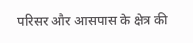परिसर और आसपास के क्षेत्र की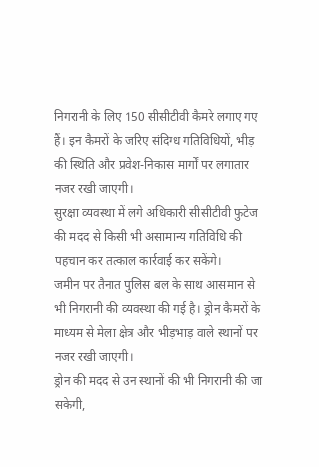निगरानी के लिए 150 सीसीटीवी कैमरे लगाए गए हैं। इन कैमरों के जरिए संदिग्ध गतिविधियों, भीड़ की स्थिति और प्रवेश-निकास मार्गों पर लगातार नजर रखी जाएगी।
सुरक्षा व्यवस्था में लगे अधिकारी सीसीटीवी फुटेज की मदद से किसी भी असामान्य गतिविधि की पहचान कर तत्काल कार्रवाई कर सकेंगे।
जमीन पर तैनात पुलिस बल के साथ आसमान से भी निगरानी की व्यवस्था की गई है। ड्रोन कैमरों के माध्यम से मेला क्षेत्र और भीड़भाड़ वाले स्थानों पर नजर रखी जाएगी।
ड्रोन की मदद से उन स्थानों की भी निगरानी की जा सकेगी,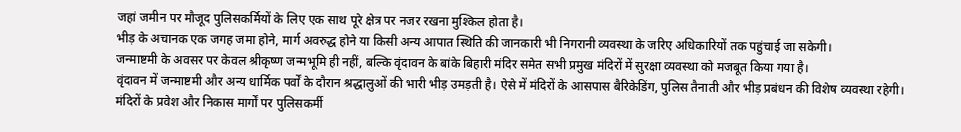जहां जमीन पर मौजूद पुलिसकर्मियों के लिए एक साथ पूरे क्षेत्र पर नजर रखना मुश्किल होता है।
भीड़ के अचानक एक जगह जमा होने, मार्ग अवरुद्ध होने या किसी अन्य आपात स्थिति की जानकारी भी निगरानी व्यवस्था के जरिए अधिकारियों तक पहुंचाई जा सकेगी।
जन्माष्टमी के अवसर पर केवल श्रीकृष्ण जन्मभूमि ही नहीं, बल्कि वृंदावन के बांके बिहारी मंदिर समेत सभी प्रमुख मंदिरों में सुरक्षा व्यवस्था को मजबूत किया गया है।
वृंदावन में जन्माष्टमी और अन्य धार्मिक पर्वों के दौरान श्रद्धालुओं की भारी भीड़ उमड़ती है। ऐसे में मंदिरों के आसपास बैरिकेडिंग, पुलिस तैनाती और भीड़ प्रबंधन की विशेष व्यवस्था रहेगी।
मंदिरों के प्रवेश और निकास मार्गों पर पुलिसकर्मी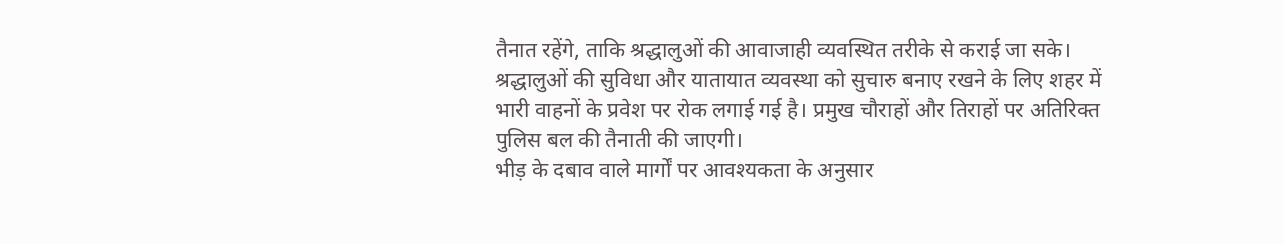तैनात रहेंगे, ताकि श्रद्धालुओं की आवाजाही व्यवस्थित तरीके से कराई जा सके।
श्रद्धालुओं की सुविधा और यातायात व्यवस्था को सुचारु बनाए रखने के लिए शहर में भारी वाहनों के प्रवेश पर रोक लगाई गई है। प्रमुख चौराहों और तिराहों पर अतिरिक्त पुलिस बल की तैनाती की जाएगी।
भीड़ के दबाव वाले मार्गों पर आवश्यकता के अनुसार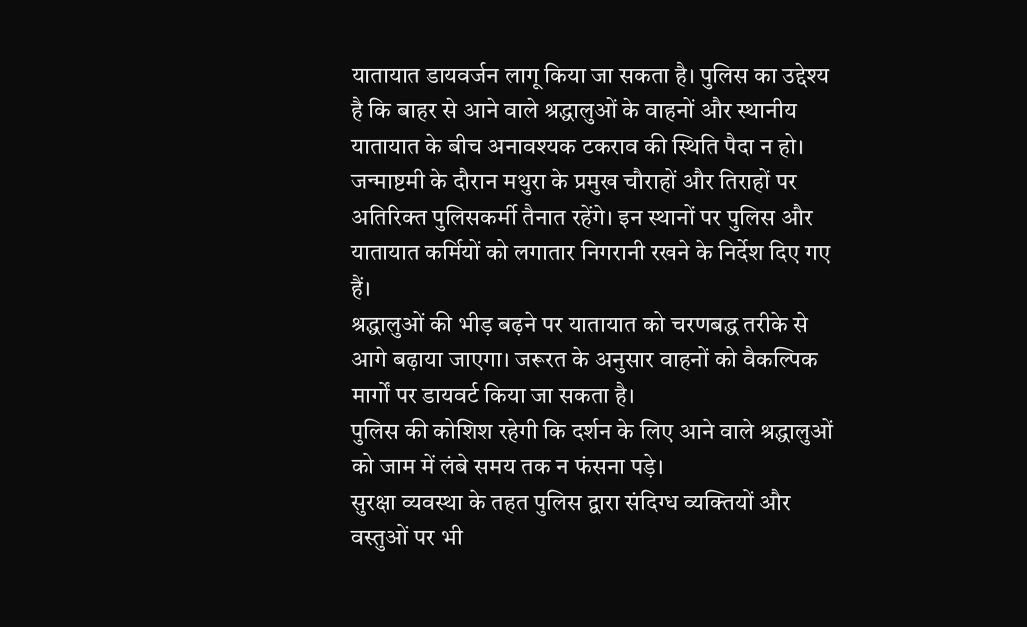यातायात डायवर्जन लागू किया जा सकता है। पुलिस का उद्देश्य है कि बाहर से आने वाले श्रद्धालुओं के वाहनों और स्थानीय यातायात के बीच अनावश्यक टकराव की स्थिति पैदा न हो।
जन्माष्टमी के दौरान मथुरा के प्रमुख चौराहों और तिराहों पर अतिरिक्त पुलिसकर्मी तैनात रहेंगे। इन स्थानों पर पुलिस और यातायात कर्मियों को लगातार निगरानी रखने के निर्देश दिए गए हैं।
श्रद्धालुओं की भीड़ बढ़ने पर यातायात को चरणबद्ध तरीके से आगे बढ़ाया जाएगा। जरूरत के अनुसार वाहनों को वैकल्पिक मार्गों पर डायवर्ट किया जा सकता है।
पुलिस की कोशिश रहेगी कि दर्शन के लिए आने वाले श्रद्धालुओं को जाम में लंबे समय तक न फंसना पड़े।
सुरक्षा व्यवस्था के तहत पुलिस द्वारा संदिग्ध व्यक्तियों और वस्तुओं पर भी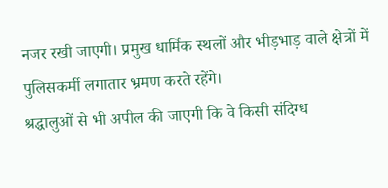नजर रखी जाएगी। प्रमुख धार्मिक स्थलों और भीड़भाड़ वाले क्षेत्रों में पुलिसकर्मी लगातार भ्रमण करते रहेंगे।
श्रद्धालुओं से भी अपील की जाएगी कि वे किसी संदिग्ध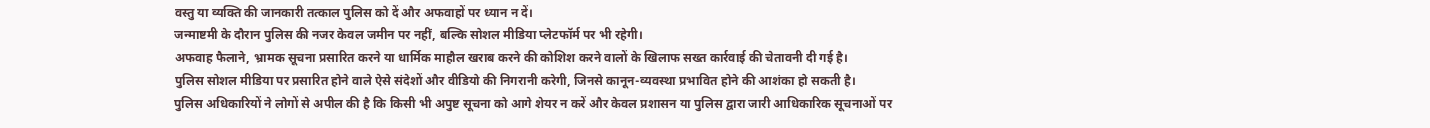वस्तु या व्यक्ति की जानकारी तत्काल पुलिस को दें और अफवाहों पर ध्यान न दें।
जन्माष्टमी के दौरान पुलिस की नजर केवल जमीन पर नहीं, बल्कि सोशल मीडिया प्लेटफॉर्म पर भी रहेगी।
अफवाह फैलाने, भ्रामक सूचना प्रसारित करने या धार्मिक माहौल खराब करने की कोशिश करने वालों के खिलाफ सख्त कार्रवाई की चेतावनी दी गई है।
पुलिस सोशल मीडिया पर प्रसारित होने वाले ऐसे संदेशों और वीडियो की निगरानी करेगी, जिनसे कानून-व्यवस्था प्रभावित होने की आशंका हो सकती है।
पुलिस अधिकारियों ने लोगों से अपील की है कि किसी भी अपुष्ट सूचना को आगे शेयर न करें और केवल प्रशासन या पुलिस द्वारा जारी आधिकारिक सूचनाओं पर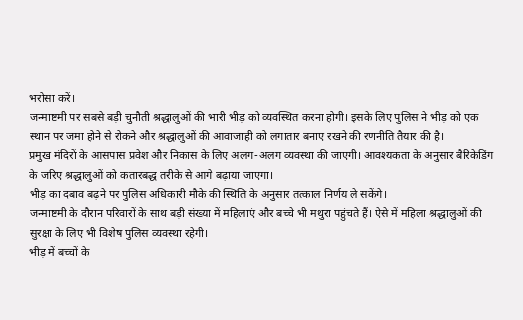भरोसा करें।
जन्माष्टमी पर सबसे बड़ी चुनौती श्रद्धालुओं की भारी भीड़ को व्यवस्थित करना होगी। इसके लिए पुलिस ने भीड़ को एक स्थान पर जमा होने से रोकने और श्रद्धालुओं की आवाजाही को लगातार बनाए रखने की रणनीति तैयार की है।
प्रमुख मंदिरों के आसपास प्रवेश और निकास के लिए अलग-अलग व्यवस्था की जाएगी। आवश्यकता के अनुसार बैरिकेडिंग के जरिए श्रद्धालुओं को कतारबद्ध तरीके से आगे बढ़ाया जाएगा।
भीड़ का दबाव बढ़ने पर पुलिस अधिकारी मौके की स्थिति के अनुसार तत्काल निर्णय ले सकेंगे।
जन्माष्टमी के दौरान परिवारों के साथ बड़ी संख्या में महिलाएं और बच्चे भी मथुरा पहुंचते हैं। ऐसे में महिला श्रद्धालुओं की सुरक्षा के लिए भी विशेष पुलिस व्यवस्था रहेगी।
भीड़ में बच्चों के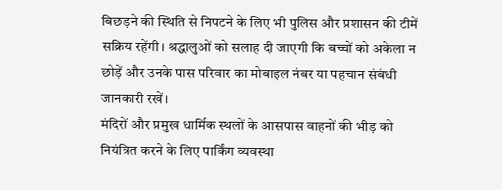बिछड़ने की स्थिति से निपटने के लिए भी पुलिस और प्रशासन की टीमें सक्रिय रहेंगी। श्रद्धालुओं को सलाह दी जाएगी कि बच्चों को अकेला न छोड़ें और उनके पास परिवार का मोबाइल नंबर या पहचान संबंधी जानकारी रखें।
मंदिरों और प्रमुख धार्मिक स्थलों के आसपास वाहनों की भीड़ को नियंत्रित करने के लिए पार्किंग व्यवस्था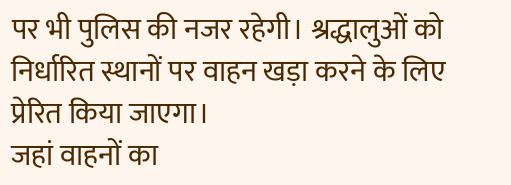पर भी पुलिस की नजर रहेगी। श्रद्धालुओं को निर्धारित स्थानों पर वाहन खड़ा करने के लिए प्रेरित किया जाएगा।
जहां वाहनों का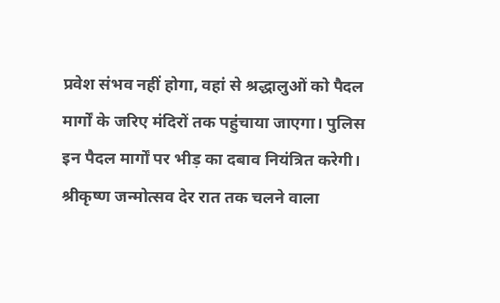प्रवेश संभव नहीं होगा, वहां से श्रद्धालुओं को पैदल मार्गों के जरिए मंदिरों तक पहुंचाया जाएगा। पुलिस इन पैदल मार्गों पर भीड़ का दबाव नियंत्रित करेगी।
श्रीकृष्ण जन्मोत्सव देर रात तक चलने वाला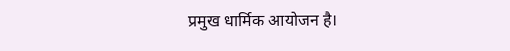प्रमुख धार्मिक आयोजन है।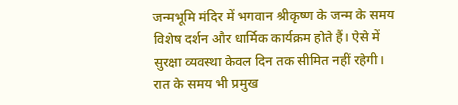जन्मभूमि मंदिर में भगवान श्रीकृष्ण के जन्म के समय विशेष दर्शन और धार्मिक कार्यक्रम होते हैं। ऐसे में सुरक्षा व्यवस्था केवल दिन तक सीमित नहीं रहेगी।
रात के समय भी प्रमुख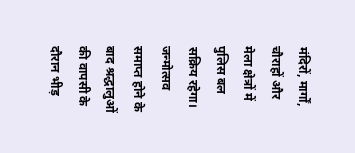मंदिरों, मार्गों, चौराहों और मेला क्षेत्रों में पुलिस बल सक्रिय रहेगा। जन्मोत्सव समाप्त होने के बाद श्रद्धालुओं की वापसी के दौरान भीड़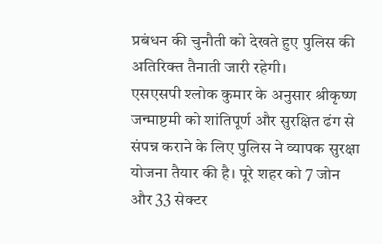प्रबंधन की चुनौती को देखते हुए पुलिस की अतिरिक्त तैनाती जारी रहेगी।
एसएसपी श्लोक कुमार के अनुसार श्रीकृष्ण जन्माष्टमी को शांतिपूर्ण और सुरक्षित ढंग से संपन्न कराने के लिए पुलिस ने व्यापक सुरक्षा योजना तैयार की है। पूरे शहर को 7 जोन और 33 सेक्टर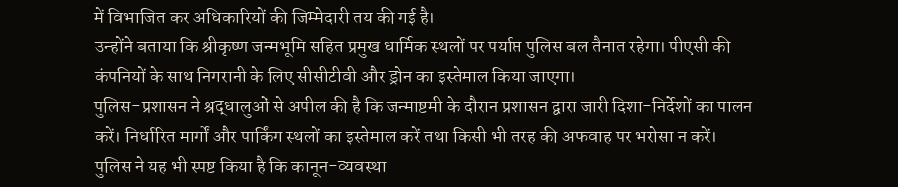में विभाजित कर अधिकारियों की जिम्मेदारी तय की गई है।
उन्होंने बताया कि श्रीकृष्ण जन्मभूमि सहित प्रमुख धार्मिक स्थलों पर पर्याप्त पुलिस बल तैनात रहेगा। पीएसी की कंपनियों के साथ निगरानी के लिए सीसीटीवी और ड्रोन का इस्तेमाल किया जाएगा।
पुलिस-प्रशासन ने श्रद्धालुओं से अपील की है कि जन्माष्टमी के दौरान प्रशासन द्वारा जारी दिशा-निर्देशों का पालन करें। निर्धारित मार्गों और पार्किंग स्थलों का इस्तेमाल करें तथा किसी भी तरह की अफवाह पर भरोसा न करें।
पुलिस ने यह भी स्पष्ट किया है कि कानून-व्यवस्था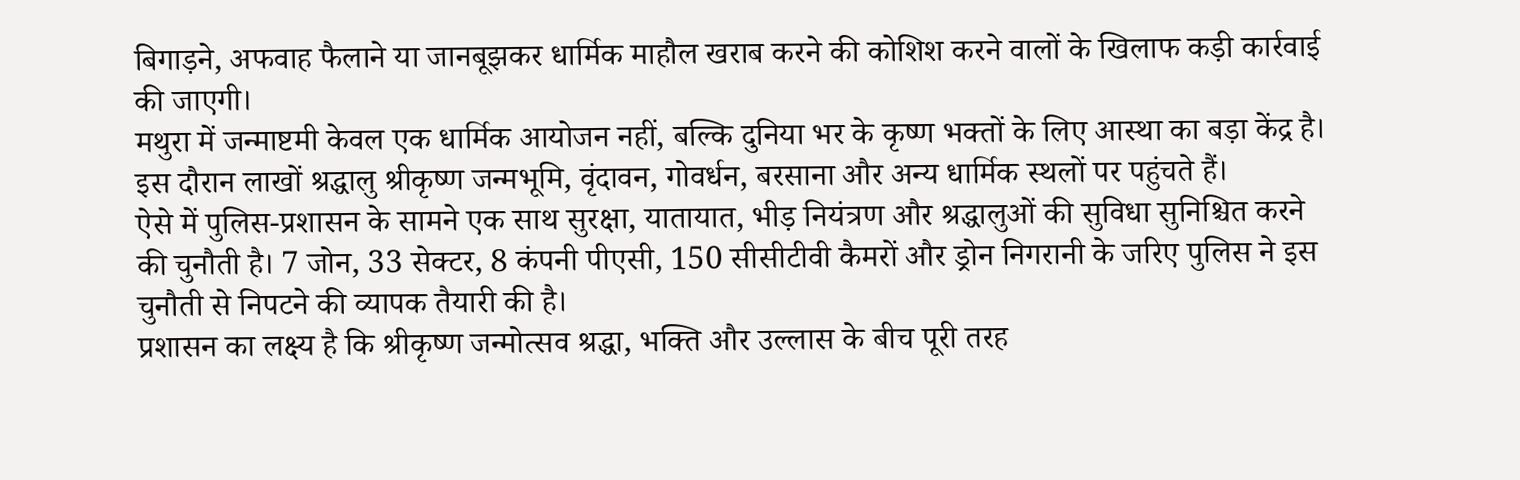बिगाड़ने, अफवाह फैलाने या जानबूझकर धार्मिक माहौल खराब करने की कोशिश करने वालों के खिलाफ कड़ी कार्रवाई की जाएगी।
मथुरा में जन्माष्टमी केवल एक धार्मिक आयोजन नहीं, बल्कि दुनिया भर के कृष्ण भक्तों के लिए आस्था का बड़ा केंद्र है। इस दौरान लाखों श्रद्धालु श्रीकृष्ण जन्मभूमि, वृंदावन, गोवर्धन, बरसाना और अन्य धार्मिक स्थलों पर पहुंचते हैं।
ऐसे में पुलिस-प्रशासन के सामने एक साथ सुरक्षा, यातायात, भीड़ नियंत्रण और श्रद्धालुओं की सुविधा सुनिश्चित करने की चुनौती है। 7 जोन, 33 सेक्टर, 8 कंपनी पीएसी, 150 सीसीटीवी कैमरों और ड्रोन निगरानी के जरिए पुलिस ने इस चुनौती से निपटने की व्यापक तैयारी की है।
प्रशासन का लक्ष्य है कि श्रीकृष्ण जन्मोत्सव श्रद्धा, भक्ति और उल्लास के बीच पूरी तरह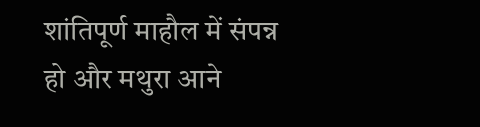शांतिपूर्ण माहौल में संपन्न हो और मथुरा आने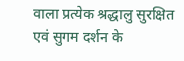वाला प्रत्येक श्रद्धालु सुरक्षित एवं सुगम दर्शन के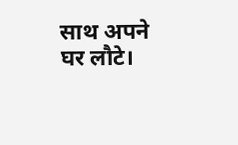साथ अपने घर लौटे।